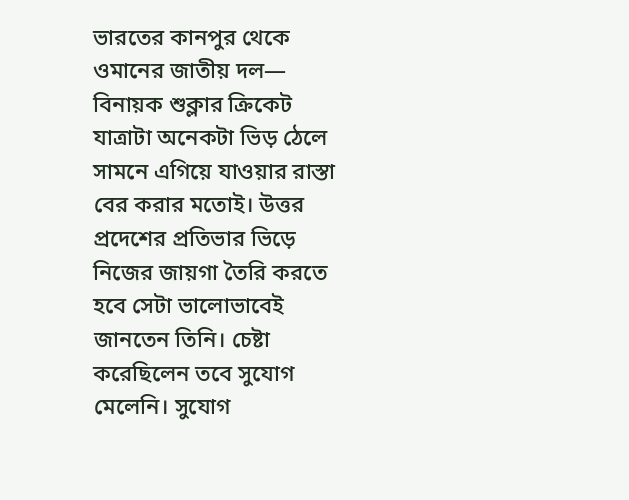ভারতের কানপুর থেকে ওমানের জাতীয় দল— বিনায়ক শুক্লার ক্রিকেট যাত্রাটা অনেকটা ভিড় ঠেলে সামনে এগিয়ে যাওয়ার রাস্তা বের করার মতোই। উত্তর প্রদেশের প্রতিভার ভিড়ে নিজের জায়গা তৈরি করতে হবে সেটা ভালোভাবেই জানতেন তিনি। চেষ্টা করেছিলেন তবে সুযোগ মেলেনি। সুযোগ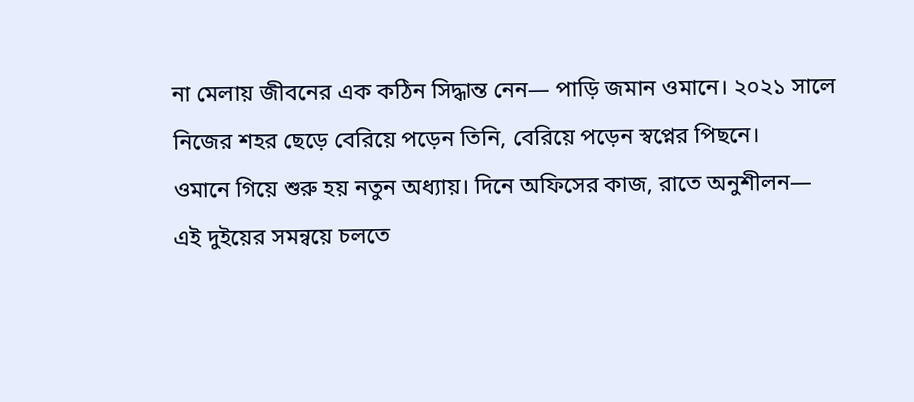না মেলায় জীবনের এক কঠিন সিদ্ধান্ত নেন— পাড়ি জমান ওমানে। ২০২১ সালে নিজের শহর ছেড়ে বেরিয়ে পড়েন তিনি, বেরিয়ে পড়েন স্বপ্নের পিছনে।
ওমানে গিয়ে শুরু হয় নতুন অধ্যায়। দিনে অফিসের কাজ, রাতে অনুশীলন— এই দুইয়ের সমন্বয়ে চলতে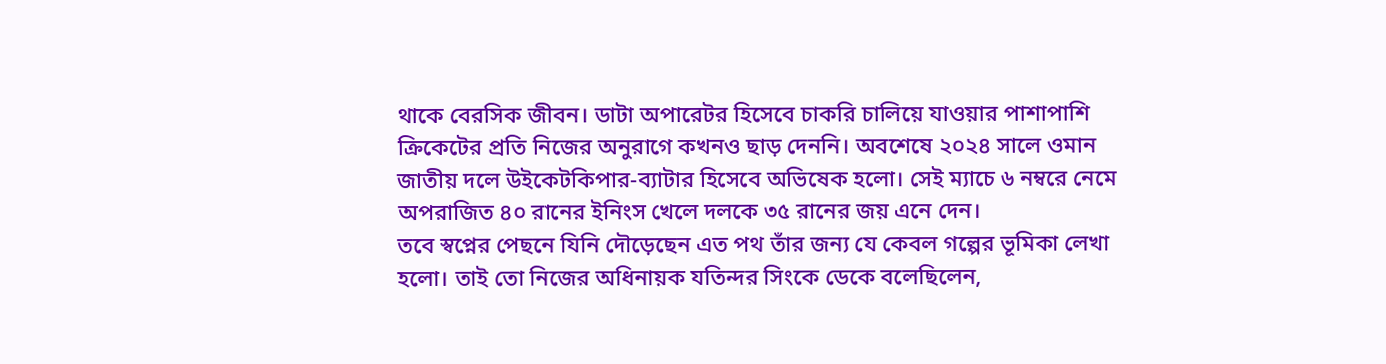থাকে বেরসিক জীবন। ডাটা অপারেটর হিসেবে চাকরি চালিয়ে যাওয়ার পাশাপাশি ক্রিকেটের প্রতি নিজের অনুরাগে কখনও ছাড় দেননি। অবশেষে ২০২৪ সালে ওমান জাতীয় দলে উইকেটকিপার-ব্যাটার হিসেবে অভিষেক হলো। সেই ম্যাচে ৬ নম্বরে নেমে অপরাজিত ৪০ রানের ইনিংস খেলে দলকে ৩৫ রানের জয় এনে দেন।
তবে স্বপ্নের পেছনে যিনি দৌড়েছেন এত পথ তাঁর জন্য যে কেবল গল্পের ভূমিকা লেখা হলো। তাই তো নিজের অধিনায়ক যতিন্দর সিংকে ডেকে বলেছিলেন,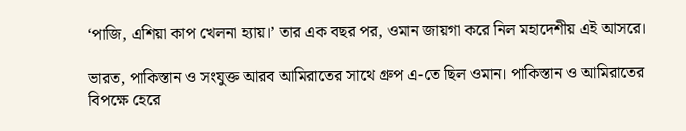‘পাজি, এশিয়া কাপ খেলনা হ্যায়।’ তার এক বছর পর, ওমান জায়গা করে নিল মহাদেশীয় এই আসরে।

ভারত, পাকিস্তান ও সংযুক্ত আরব আমিরাতের সাথে গ্রুপ এ-তে ছিল ওমান। পাকিস্তান ও আমিরাতের বিপক্ষে হেরে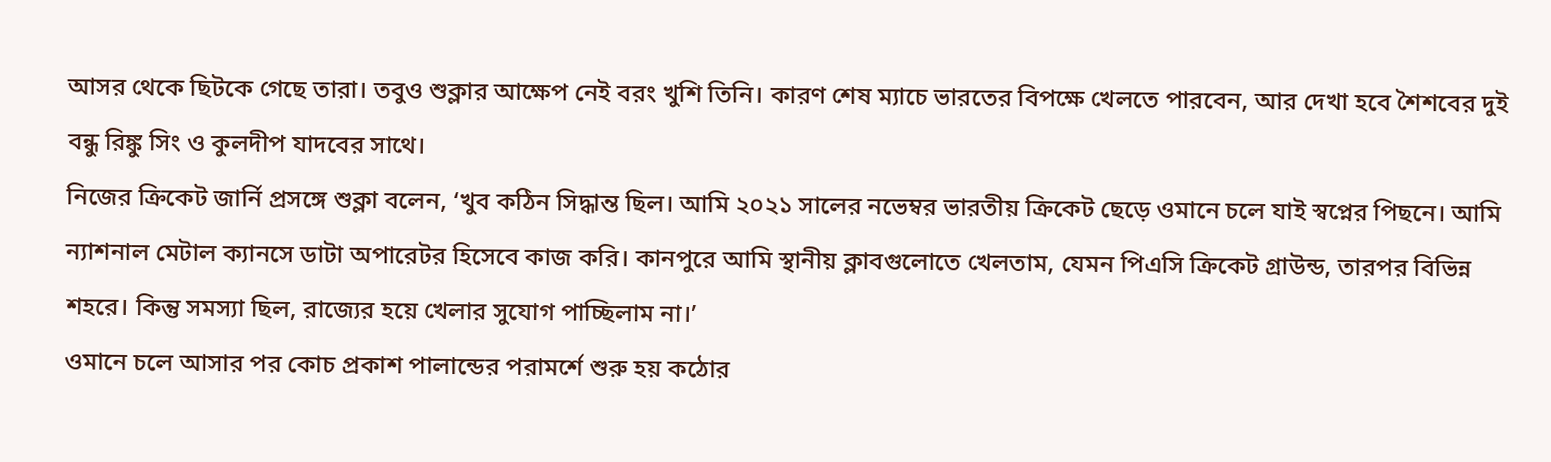আসর থেকে ছিটকে গেছে তারা। তবুও শুক্লার আক্ষেপ নেই বরং খুশি তিনি। কারণ শেষ ম্যাচে ভারতের বিপক্ষে খেলতে পারবেন, আর দেখা হবে শৈশবের দুই বন্ধু রিঙ্কু সিং ও কুলদীপ যাদবের সাথে।
নিজের ক্রিকেট জার্নি প্রসঙ্গে শুক্লা বলেন, ‘খুব কঠিন সিদ্ধান্ত ছিল। আমি ২০২১ সালের নভেম্বর ভারতীয় ক্রিকেট ছেড়ে ওমানে চলে যাই স্বপ্নের পিছনে। আমি ন্যাশনাল মেটাল ক্যানসে ডাটা অপারেটর হিসেবে কাজ করি। কানপুরে আমি স্থানীয় ক্লাবগুলোতে খেলতাম, যেমন পিএসি ক্রিকেট গ্রাউন্ড, তারপর বিভিন্ন শহরে। কিন্তু সমস্যা ছিল, রাজ্যের হয়ে খেলার সুযোগ পাচ্ছিলাম না।’
ওমানে চলে আসার পর কোচ প্রকাশ পালান্ডের পরামর্শে শুরু হয় কঠোর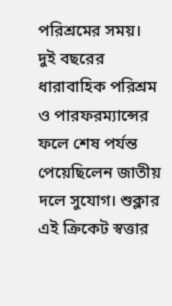পরিশ্রমের সময়। দুই বছরের ধারাবাহিক পরিশ্রম ও পারফরম্যান্সের ফলে শেষ পর্যন্ত পেয়েছিলেন জাতীয় দলে সুযোগ। শুক্লার এই ক্রিকেট স্বত্তার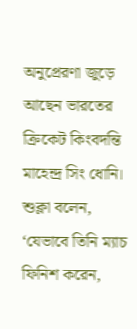অনুপ্রেরণা জুড়ে আছেন ভারতের ক্রিকেট কিংবদন্তি মাহেন্দ্র সিং ধোনি। শুক্লা বলেন, ‘যেভাবে তিনি ম্যাচ ফিনিশ করেন,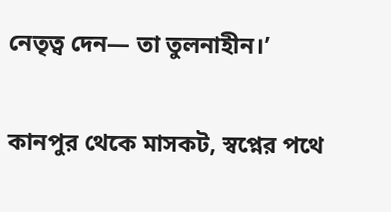নেতৃত্ব দেন— তা তুলনাহীন।’

কানপুর থেকে মাসকট, স্বপ্নের পথে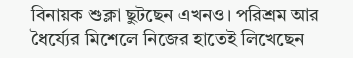বিনায়ক শুক্লা ছুটছেন এখনও। পরিশ্রম আর ধৈর্য্যের মিশেলে নিজের হাতেই লিখেছেন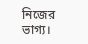নিজের ভাগ্য।